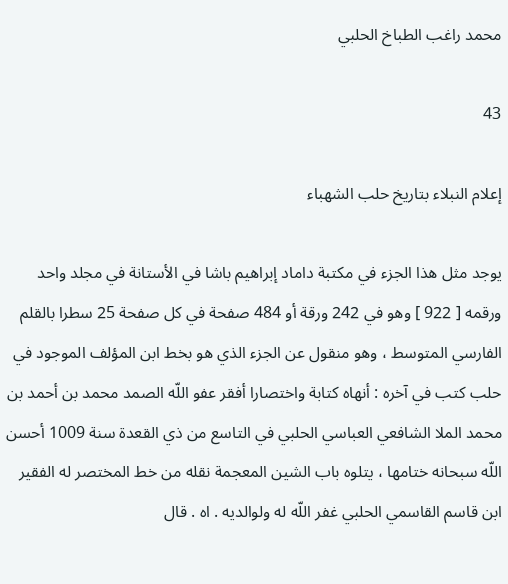محمد راغب الطباخ الحلبي

43

إعلام النبلاء بتاريخ حلب الشهباء

يوجد مثل هذا الجزء في مكتبة داماد إبراهيم باشا في الأستانة في مجلد واحد ورقمه [ 922 ] وهو في 242 ورقة أو 484 صفحة في كل صفحة 25 سطرا بالقلم الفارسي المتوسط ، وهو منقول عن الجزء الذي هو بخط ابن المؤلف الموجود في حلب كتب في آخره : أنهاه كتابة واختصارا أفقر عفو اللّه الصمد محمد بن أحمد بن محمد الملا الشافعي العباسي الحلبي في التاسع من ذي القعدة سنة 1009 أحسن اللّه سبحانه ختامها ، يتلوه باب الشين المعجمة نقله من خط المختصر له الفقير ابن قاسم القاسمي الحلبي غفر اللّه له ولوالديه . اه . قال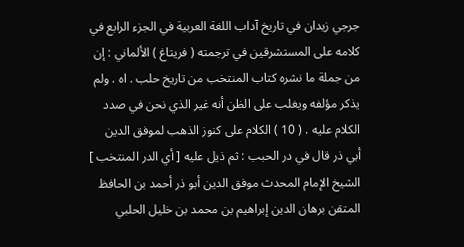جرجي زيدان في تاريخ آداب اللغة العربية في الجزء الرابع في كلامه على المستشرقين في ترجمته ( فريتاغ ) الألماني : إن من جملة ما نشره كتاب المنتخب من تاريخ حلب . اه . ولم يذكر مؤلفه ويغلب على الظن أنه غير الذي نحن في صدد الكلام عليه . ( 10 ) الكلام على كنوز الذهب لموفق الدين أبي ذر قال في در الحبب : ثم ذيل عليه [ أي الدر المنتخب ] الشيخ الإمام المحدث موفق الدين أبو ذر أحمد بن الحافظ المتقن برهان الدين إبراهيم بن محمد بن خليل الحلبي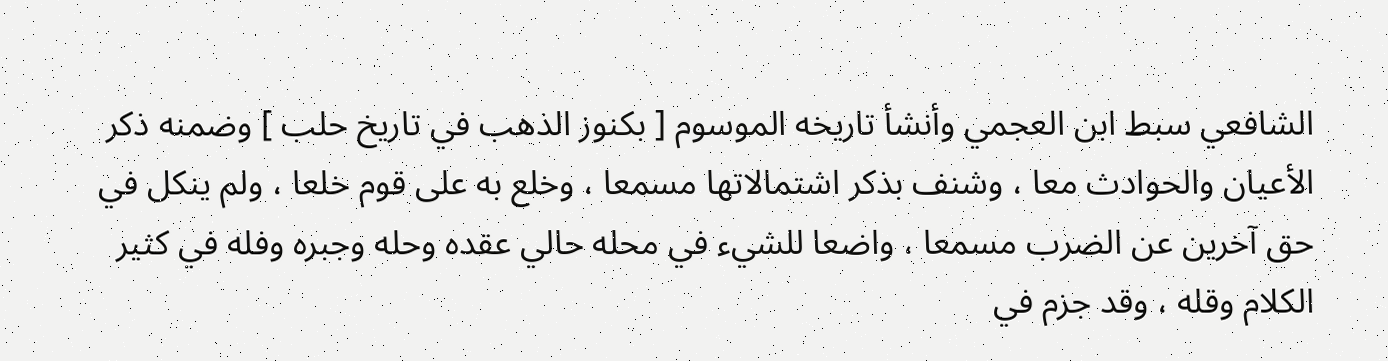الشافعي سبط ابن العجمي وأنشأ تاريخه الموسوم [ بكنوز الذهب في تاريخ حلب ] وضمنه ذكر الأعيان والحوادث معا ، وشنف بذكر اشتمالاتها مسمعا ، وخلع به على قوم خلعا ، ولم ينكل في حق آخرين عن الضرب مسمعا ، واضعا للشيء في محله حالي عقده وحله وجبره وفله في كثير الكلام وقله ، وقد جزم في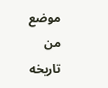موضع من تاريخه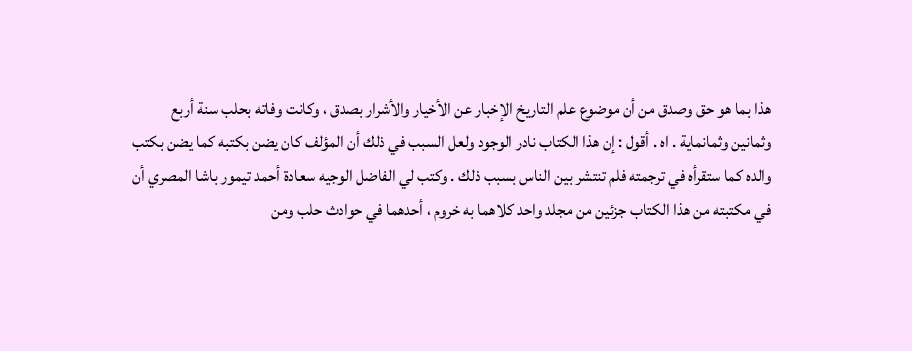هذا بما هو حق وصدق من أن موضوع علم التاريخ الإخبار عن الأخيار والأشرار بصدق ، وكانت وفاته بحلب سنة أربع وثمانين وثمانماية . اه . أقول : إن هذا الكتاب نادر الوجود ولعل السبب في ذلك أن المؤلف كان يضن بكتبه كما يضن بكتب والده كما ستقرأه في ترجمته فلم تنتشر بين الناس بسبب ذلك . وكتب لي الفاضل الوجيه سعادة أحمد تيمور باشا المصري أن في مكتبته من هذا الكتاب جزئين من مجلد واحد كلاهما به خروم ، أحدهما في حوادث حلب ومن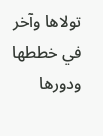تولاها وآخر في خططها ودورها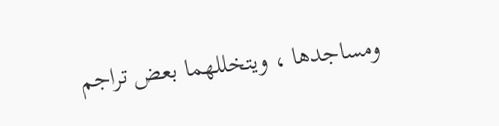ومساجدها ، ويتخللهما بعض تراجم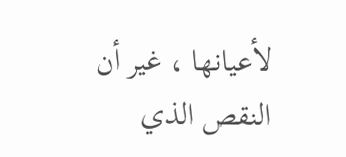لأعيانها ، غير أن النقص الذي